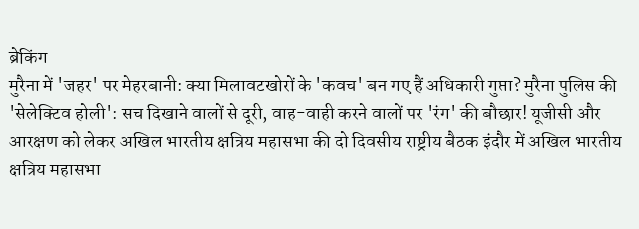ब्रेकिंग
मुरैना में 'जहर' पर मेहरबानी: क्या मिलावटखोरों के 'कवच' बन गए हैं अधिकारी गुप्ता? मुरैना पुलिस की 'सेलेक्टिव होली': सच दिखाने वालों से दूरी, वाह-वाही करने वालों पर 'रंग' की बौछार! यूजीसी और आरक्षण को लेकर अखिल भारतीय क्षत्रिय महासभा की दो दिवसीय राष्ट्रीय बैठक इंदौर में अखिल भारतीय क्षत्रिय महासभा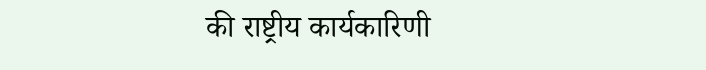की राष्ट्रीय कार्यकारिणी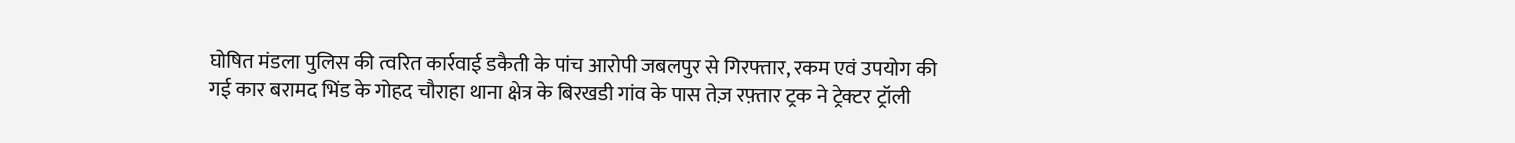घोषित मंडला पुलिस की त्वरित कार्रवाई डकैती के पांच आरोपी जबलपुर से गिरफ्तार, रकम एवं उपयोग की गई कार बरामद भिंड के गोहद चौराहा थाना क्षेत्र के बिरखडी गांव के पास तेज़ रफ़्तार ट्रक ने ट्रेक्टर ट्रॉली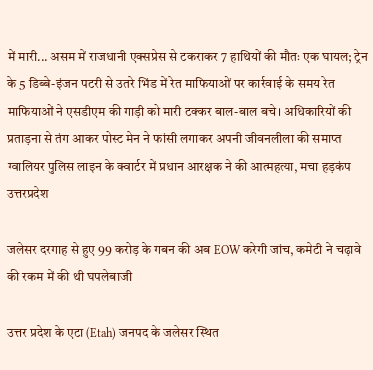में मारी... असम में राजधानी एक्सप्रेस से टकराकर 7 हाथियों की मौतः एक घायल; ट्रेन के 5 डिब्बे-इंजन पटरी से उतरे भिंड में रेत माफियाओं पर कार्रवाई के समय रेत माफियाओं ने एसडीएम की गाड़ी को मारी टक्कर बाल-बाल बचे। अधिकारियों की प्रताड़ना से तंग आकर पोस्ट मेन ने फांसी लगाकर अपनी जीवनलीला की समाप्त ग्वालियर पुलिस लाइन के क्वार्टर में प्रधान आरक्षक ने की आत्महत्या, मचा हड़कंप
उत्तरप्रदेश

जलेसर दरगाह से हुए 99 करोड़ के गबन की अब EOW करेगी जांच, कमेटी ने चढ़ावे की रकम में की थी घपलेबाजी

उत्तर प्रदेश के एटा (Etah) जनपद के जलेसर स्थित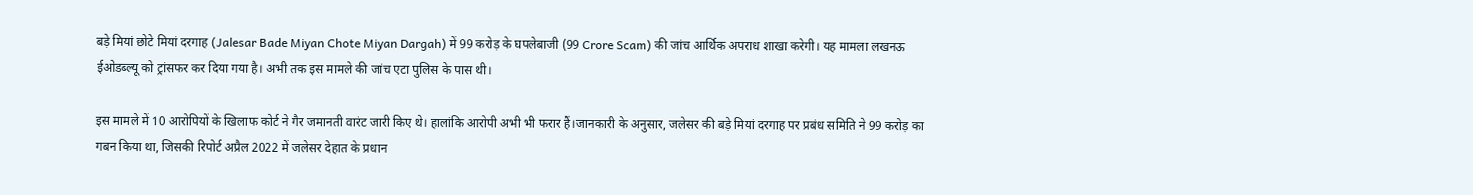बड़े मियां छोटे मियां दरगाह (Jalesar Bade Miyan Chote Miyan Dargah) में 99 करोड़ के घपलेबाजी (99 Crore Scam) की जांच आर्थिक अपराध शाखा करेगी। यह मामला लखनऊ ईओडब्ल्यू को ट्रांसफर कर दिया गया है। अभी तक इस मामले की जांच एटा पुलिस के पास थी।

इस मामले में 10 आरोपियों के खिलाफ कोर्ट ने गैर जमानती वारंट जारी किए थे। हालांकि आरोपी अभी भी फरार हैं।जानकारी के अनुसार, जलेसर की बड़े मियां दरगाह पर प्रबंध समिति ने 99 करोड़ का गबन किया था, जिसकी रिपोर्ट अप्रैल 2022 में जलेसर देहात के प्रधान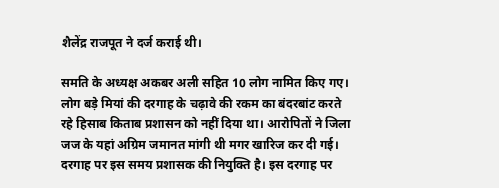शैलेंद्र राजपूत ने दर्ज कराई थी।

समति के अध्यक्ष अकबर अली सहित 10 लोग नामित किए गए। लोग बड़े मियां की दरगाह के चढ़ावे की रकम का बंदरबांट करते रहे हिसाब किताब प्रशासन को नहीं दिया था। आरोपितों ने जिला जज के यहां अग्रिम जमानत मांगी थी मगर खारिज कर दी गई। दरगाह पर इस समय प्रशासक की नियुक्ति है। इस दरगाह पर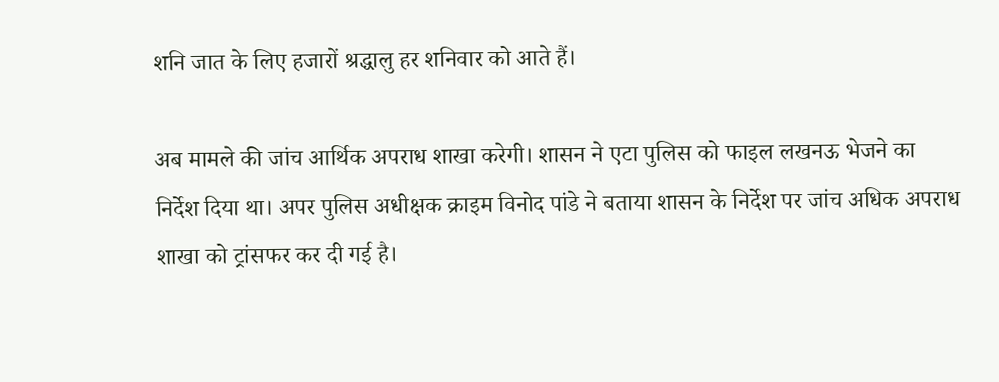शनि जात के लिए हजारों श्रद्धालु हर शनिवार को आते हैं।

अब मामले की जांच आर्थिक अपराध शाखा करेगी। शासन ने एटा पुलिस को फाइल लखनऊ भेजने का निर्देश दिया था। अपर पुलिस अधीक्षक क्राइम विनोद पांडे ने बताया शासन के निर्देश पर जांच अधिक अपराध शाखा को ट्रांसफर कर दी गई है।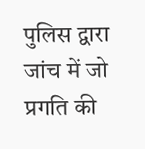पुलिस द्वारा जांच में जो प्रगति की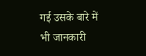गई उसके बारे में भी जानकारी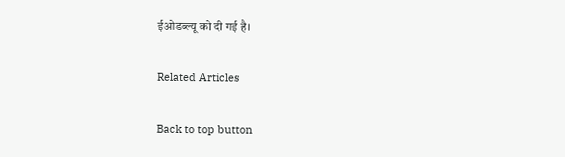ईओडब्ल्यू को दी गई है।

Related Articles

Back to top button